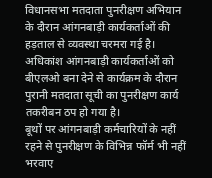विधानसभा मतदाता पुनरीक्षण अभियान के दौरान आंगनबाड़ी कार्यकर्ताओं की हड़ताल से व्यवस्था चरमरा गई है। अधिकांश आंगनबाड़ी कार्यकर्ताओं को बीएलओ बना देने से कार्यक्रम के दौरान पुरानी मतदाता सूची का पुनरीक्षण कार्य तकरीबन ठप हो गया है।
बूथों पर आंगनबाड़ी कर्मचारियों के नहीं रहने से पुनरीक्षण के विभिन्न फॉर्म भी नहीं भरवाए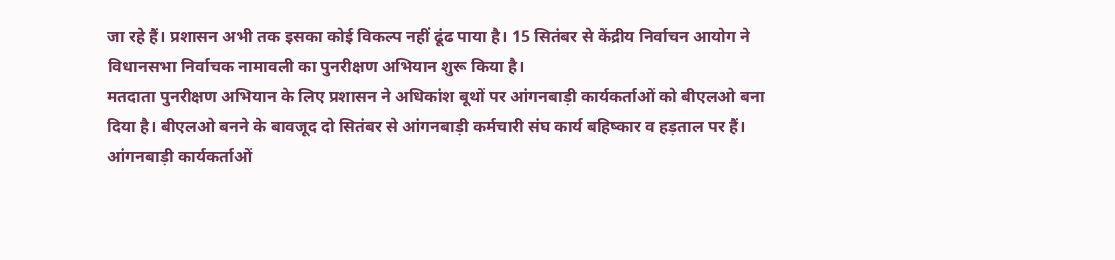जा रहे हैं। प्रशासन अभी तक इसका कोई विकल्प नहीं ढूंढ पाया है। 15 सितंबर से केंद्रीय निर्वाचन आयोग ने विधानसभा निर्वाचक नामावली का पुनरीक्षण अभियान शुरू किया है।
मतदाता पुनरीक्षण अभियान के लिए प्रशासन ने अधिकांश बूथों पर आंगनबाड़ी कार्यकर्ताओं को बीएलओ बना दिया है। बीएलओ बनने के बावजूद दो सितंबर से आंगनबाड़ी कर्मचारी संघ कार्य बहिष्कार व हड़ताल पर हैं। आंगनबाड़ी कार्यकर्ताओं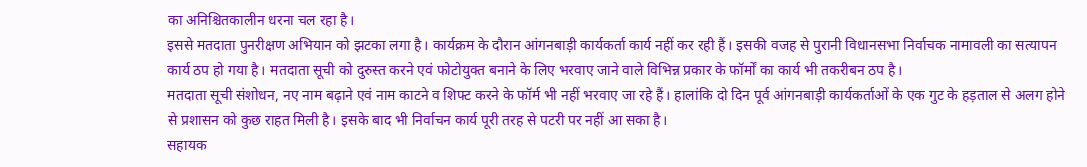का अनिश्चितकालीन धरना चल रहा है।
इससे मतदाता पुनरीक्षण अभियान को झटका लगा है। कार्यक्रम के दौरान आंगनबाड़ी कार्यकर्ता कार्य नहीं कर रही हैं। इसकी वजह से पुरानी विधानसभा निर्वाचक नामावली का सत्यापन कार्य ठप हो गया है। मतदाता सूची को दुरुस्त करने एवं फोटोयुक्त बनाने के लिए भरवाए जाने वाले विभिन्न प्रकार के फॉर्मों का कार्य भी तकरीबन ठप है।
मतदाता सूची संशोधन, नए नाम बढ़ाने एवं नाम काटने व शिफ्ट करने के फॉर्म भी नहीं भरवाए जा रहे हैं। हालांकि दो दिन पूर्व आंगनबाड़ी कार्यकर्ताओं के एक गुट के हड़ताल से अलग होने से प्रशासन को कुछ राहत मिली है। इसके बाद भी निर्वाचन कार्य पूरी तरह से पटरी पर नहीं आ सका है।
सहायक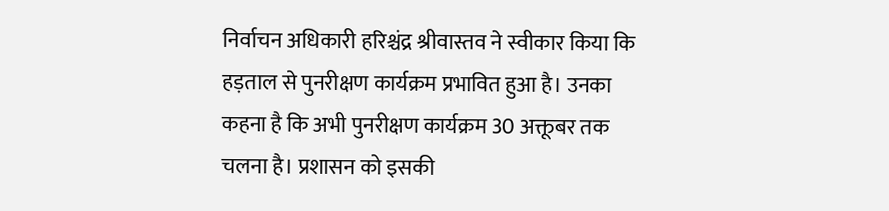निर्वाचन अधिकारी हरिश्चंद्र श्रीवास्तव ने स्वीकार किया कि हड़ताल से पुनरीक्षण कार्यक्रम प्रभावित हुआ है। उनका कहना है कि अभी पुनरीक्षण कार्यक्रम 30 अक्तूबर तक चलना है। प्रशासन को इसकी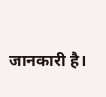जानकारी है।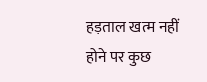हड़ताल खत्म नहीं होने पर कुछ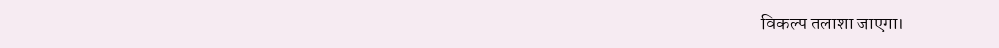विकल्प तलाशा जाएगा।